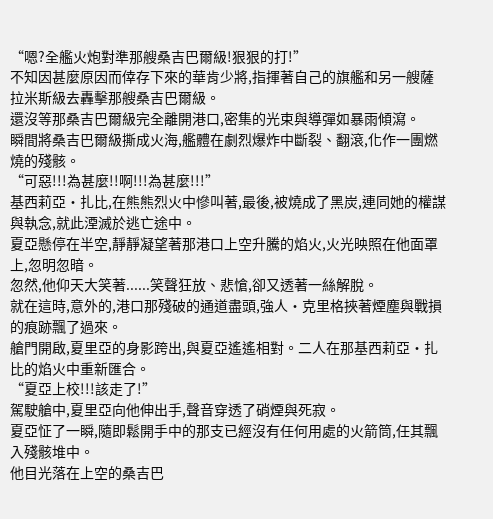“嗯?全艦火炮對準那艘桑吉巴爾級!狠狠的打!”
不知因甚麼原因而倖存下來的華肯少將,指揮著自己的旗艦和另一艘薩拉米斯級去轟擊那艘桑吉巴爾級。
還沒等那桑吉巴爾級完全離開港口,密集的光束與導彈如暴雨傾瀉。
瞬間將桑吉巴爾級撕成火海,艦體在劇烈爆炸中斷裂、翻滾,化作一團燃燒的殘骸。
“可惡!!!為甚麼!!啊!!!為甚麼!!!”
基西莉亞·扎比,在熊熊烈火中慘叫著,最後,被燒成了黑炭,連同她的權謀與執念,就此湮滅於逃亡途中。
夏亞懸停在半空,靜靜凝望著那港口上空升騰的焰火,火光映照在他面罩上,忽明忽暗。
忽然,他仰天大笑著......笑聲狂放、悲愴,卻又透著一絲解脫。
就在這時,意外的,港口那殘破的通道盡頭,強人·克里格挾著煙塵與戰損的痕跡飄了過來。
艙門開啟,夏里亞的身影跨出,與夏亞遙遙相對。二人在那基西莉亞·扎比的焰火中重新匯合。
“夏亞上校!!!該走了!”
駕駛艙中,夏里亞向他伸出手,聲音穿透了硝煙與死寂。
夏亞怔了一瞬,隨即鬆開手中的那支已經沒有任何用處的火箭筒,任其飄入殘骸堆中。
他目光落在上空的桑吉巴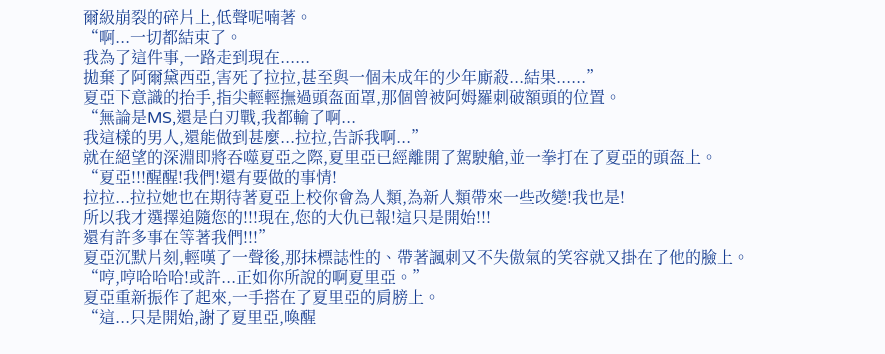爾級崩裂的碎片上,低聲呢喃著。
“啊...一切都結束了。
我為了這件事,一路走到現在......
拋棄了阿爾黛西亞,害死了拉拉,甚至與一個未成年的少年廝殺...結果......”
夏亞下意識的抬手,指尖輕輕撫過頭盔面罩,那個曾被阿姆羅刺破額頭的位置。
“無論是MS,還是白刃戰,我都輸了啊...
我這樣的男人,還能做到甚麼...拉拉,告訴我啊...”
就在絕望的深淵即將吞噬夏亞之際,夏里亞已經離開了駕駛艙,並一拳打在了夏亞的頭盔上。
“夏亞!!!醒醒!我們!還有要做的事情!
拉拉...拉拉她也在期待著夏亞上校你會為人類,為新人類帶來一些改變!我也是!
所以我才選擇追隨您的!!!現在,您的大仇已報!這只是開始!!!
還有許多事在等著我們!!!”
夏亞沉默片刻,輕嘆了一聲後,那抹標誌性的、帶著諷刺又不失傲氣的笑容就又掛在了他的臉上。
“哼,哼哈哈哈!或許...正如你所說的啊夏里亞。”
夏亞重新振作了起來,一手搭在了夏里亞的肩膀上。
“這...只是開始,謝了夏里亞,喚醒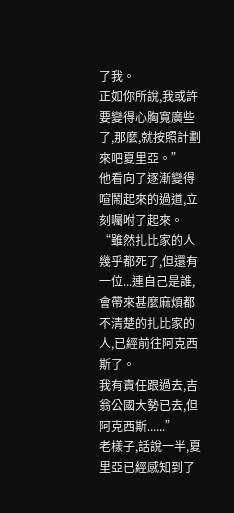了我。
正如你所說,我或許要變得心胸寬廣些了,那麼,就按照計劃來吧夏里亞。”
他看向了逐漸變得喧鬧起來的過道,立刻囑咐了起來。
“雖然扎比家的人幾乎都死了,但還有一位...連自己是誰,會帶來甚麼麻煩都不清楚的扎比家的人,已經前往阿克西斯了。
我有責任跟過去,吉翁公國大勢已去,但阿克西斯......”
老樣子,話說一半,夏里亞已經感知到了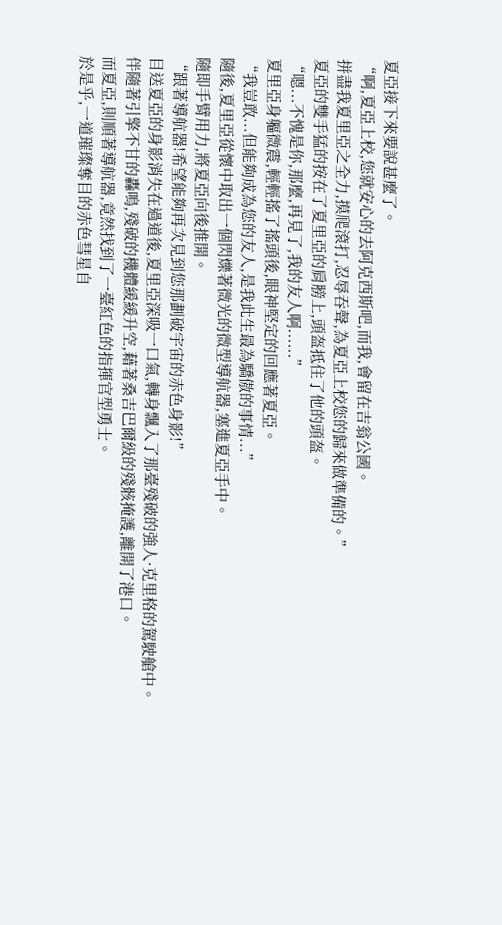夏亞接下來要說甚麼了。
“啊,夏亞上校,您就安心的去阿克西斯吧,而我,會留在吉翁公國。
拼盡我夏里亞之全力,摸爬滾打,忍辱吞聲,為夏亞上校您的歸來做準備的。”
夏亞的雙手猛的按在了夏里亞的肩膀上,頭盔抵住了他的頭盔。
“嗯...不愧是你,那麼,再見了,我的友人啊......”
夏里亞身軀微震,輕輕搖了搖頭後,眼神堅定的回應著夏亞。
“我豈敢...但能夠成為您的友人,是我此生最為驕傲的事情...”
隨後,夏里亞從懷中取出一個閃爍著微光的微型導航器,塞進夏亞手中。
隨即手臂用力,將夏亞向後推開。
“跟著導航器!希望能夠再次見到您那劃破宇宙的赤色身影!”
目送夏亞的身影消失在過道後,夏里亞深吸一口氣,轉身飄入了那臺殘破的強人·克里格的駕駛艙中。
伴隨著引擎不甘的轟鳴,殘破的機體緩緩升空,藉著桑吉巴爾級的殘骸掩護,離開了港口。
而夏亞,則順著導航器,竟然找到了一臺紅色的指揮官型勇士。
於是乎,一道璀璨奪目的赤色彗星自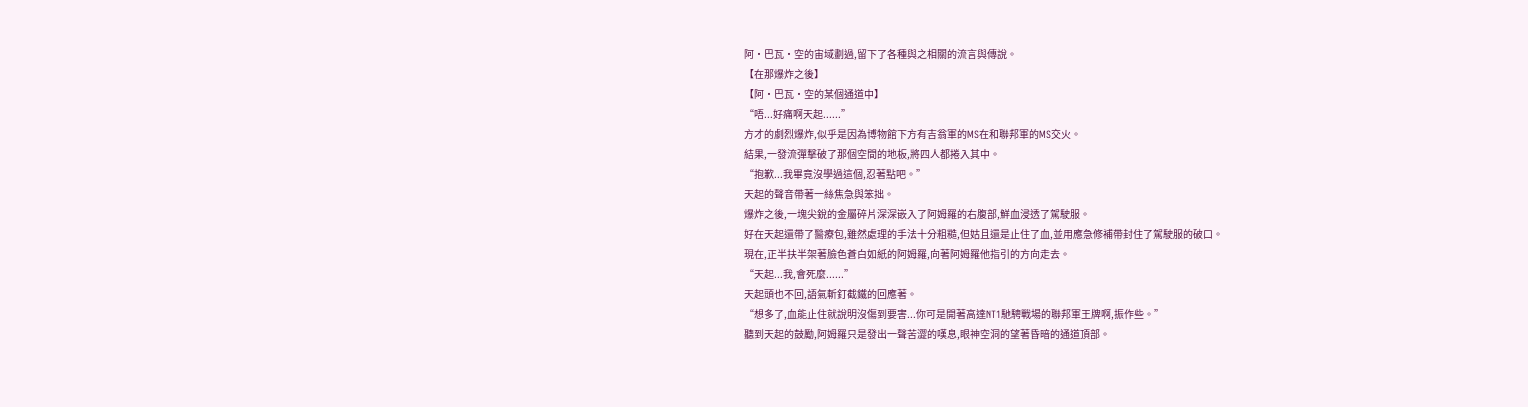阿·巴瓦·空的宙域劃過,留下了各種與之相關的流言與傳說。
【在那爆炸之後】
【阿·巴瓦·空的某個通道中】
“唔...好痛啊天起......”
方才的劇烈爆炸,似乎是因為博物館下方有吉翁軍的MS在和聯邦軍的MS交火。
結果,一發流彈擊破了那個空間的地板,將四人都捲入其中。
“抱歉...我畢竟沒學過這個,忍著點吧。”
天起的聲音帶著一絲焦急與笨拙。
爆炸之後,一塊尖銳的金屬碎片深深嵌入了阿姆羅的右腹部,鮮血浸透了駕駛服。
好在天起還帶了醫療包,雖然處理的手法十分粗糙,但姑且還是止住了血,並用應急修補帶封住了駕駛服的破口。
現在,正半扶半架著臉色蒼白如紙的阿姆羅,向著阿姆羅他指引的方向走去。
“天起...我,會死麼......”
天起頭也不回,語氣斬釘截鐵的回應著。
“想多了,血能止住就說明沒傷到要害...你可是開著高達NT1馳騁戰場的聯邦軍王牌啊,振作些。”
聽到天起的鼓勵,阿姆羅只是發出一聲苦澀的嘆息,眼神空洞的望著昏暗的通道頂部。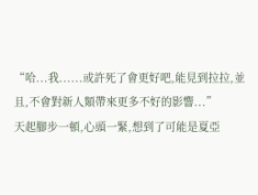“哈...我......或許死了會更好吧,能見到拉拉,並且,不會對新人類帶來更多不好的影響...”
天起腳步一頓,心頭一緊,想到了可能是夏亞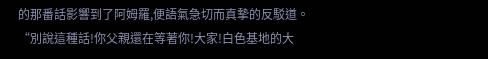的那番話影響到了阿姆羅,便語氣急切而真摯的反駁道。
“別說這種話!你父親還在等著你!大家!白色基地的大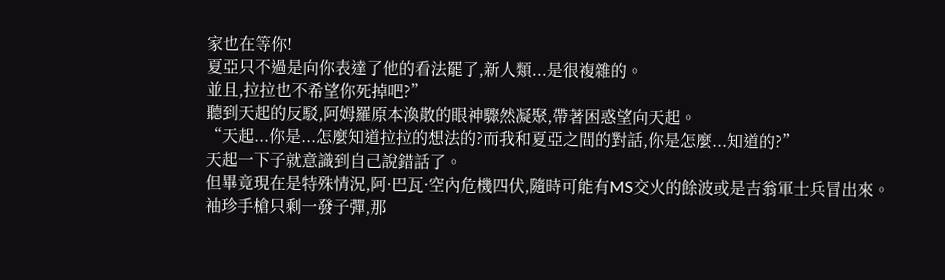家也在等你!
夏亞只不過是向你表達了他的看法罷了,新人類...是很複雜的。
並且,拉拉也不希望你死掉吧?”
聽到天起的反駁,阿姆羅原本渙散的眼神驟然凝聚,帶著困惑望向天起。
“天起...你是...怎麼知道拉拉的想法的?而我和夏亞之間的對話,你是怎麼...知道的?”
天起一下子就意識到自己說錯話了。
但畢竟現在是特殊情況,阿·巴瓦·空內危機四伏,隨時可能有MS交火的餘波或是吉翁軍士兵冒出來。
袖珍手槍只剩一發子彈,那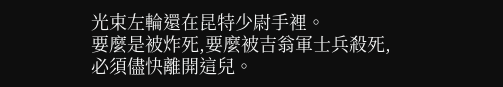光束左輪還在昆特少尉手裡。
要麼是被炸死,要麼被吉翁軍士兵殺死,必須儘快離開這兒。